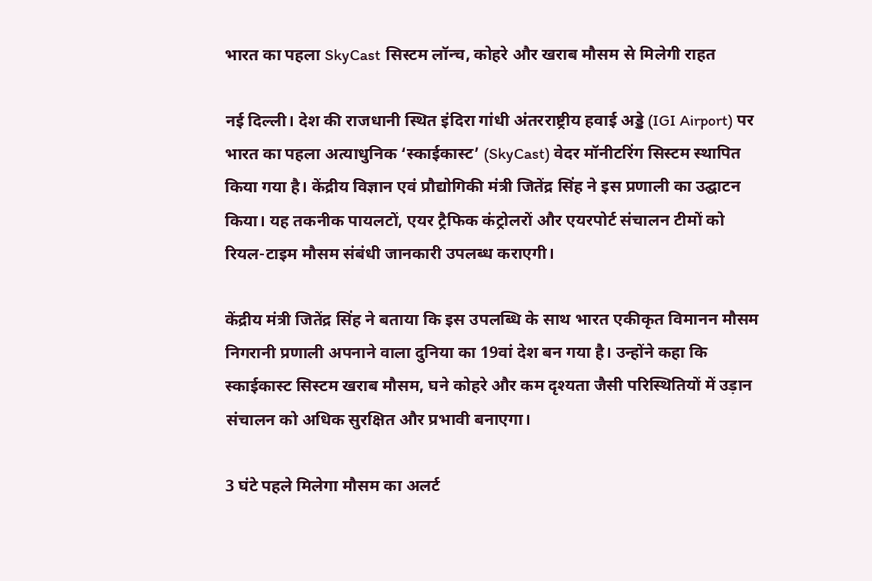भारत का पहला SkyCast सिस्टम लॉन्च, कोहरे और खराब मौसम से मिलेगी राहत

नई दिल्ली। देश की राजधानी स्थित इंदिरा गांधी अंतरराष्ट्रीय हवाई अड्डे (IGI Airport) पर भारत का पहला अत्याधुनिक ‘स्काईकास्ट’ (SkyCast) वेदर मॉनीटरिंग सिस्टम स्थापित किया गया है। केंद्रीय विज्ञान एवं प्रौद्योगिकी मंत्री जितेंद्र सिंह ने इस प्रणाली का उद्घाटन किया। यह तकनीक पायलटों, एयर ट्रैफिक कंट्रोलरों और एयरपोर्ट संचालन टीमों को रियल-टाइम मौसम संबंधी जानकारी उपलब्ध कराएगी।

केंद्रीय मंत्री जितेंद्र सिंह ने बताया कि इस उपलब्धि के साथ भारत एकीकृत विमानन मौसम निगरानी प्रणाली अपनाने वाला दुनिया का 19वां देश बन गया है। उन्होंने कहा कि स्काईकास्ट सिस्टम खराब मौसम, घने कोहरे और कम दृश्यता जैसी परिस्थितियों में उड़ान संचालन को अधिक सुरक्षित और प्रभावी बनाएगा।

3 घंटे पहले मिलेगा मौसम का अलर्ट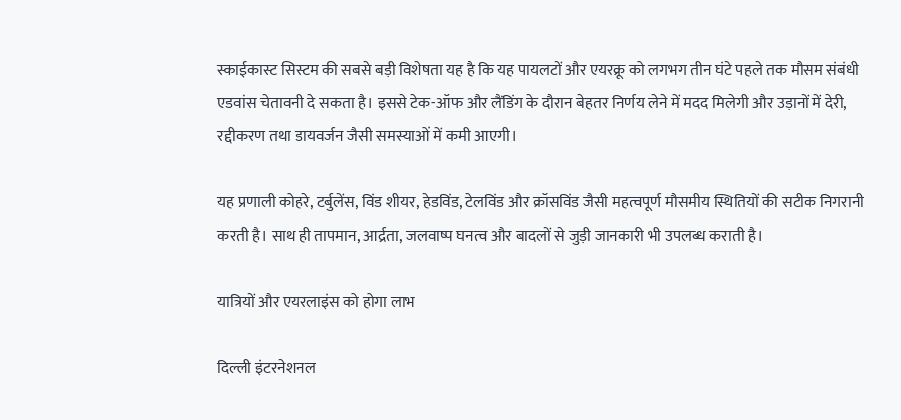स्काईकास्ट सिस्टम की सबसे बड़ी विशेषता यह है कि यह पायलटों और एयरक्रू को लगभग तीन घंटे पहले तक मौसम संबंधी एडवांस चेतावनी दे सकता है। इससे टेक-ऑफ और लैंडिंग के दौरान बेहतर निर्णय लेने में मदद मिलेगी और उड़ानों में देरी, रद्दीकरण तथा डायवर्जन जैसी समस्याओं में कमी आएगी।

यह प्रणाली कोहरे, टर्बुलेंस, विंड शीयर, हेडविंड, टेलविंड और क्रॉसविंड जैसी महत्वपूर्ण मौसमीय स्थितियों की सटीक निगरानी करती है। साथ ही तापमान, आर्द्रता, जलवाष्प घनत्व और बादलों से जुड़ी जानकारी भी उपलब्ध कराती है।

यात्रियों और एयरलाइंस को होगा लाभ

दिल्ली इंटरनेशनल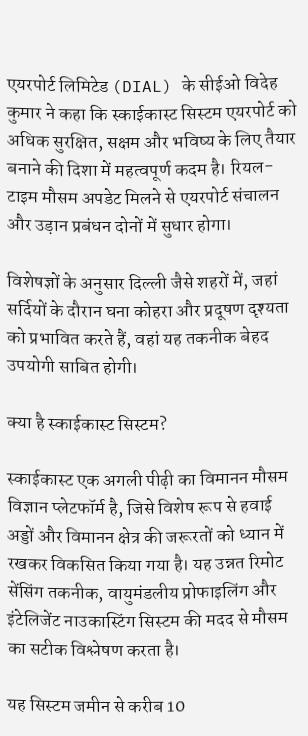एयरपोर्ट लिमिटेड (DIAL) के सीईओ विदेह कुमार ने कहा कि स्काईकास्ट सिस्टम एयरपोर्ट को अधिक सुरक्षित, सक्षम और भविष्य के लिए तैयार बनाने की दिशा में महत्वपूर्ण कदम है। रियल-टाइम मौसम अपडेट मिलने से एयरपोर्ट संचालन और उड़ान प्रबंधन दोनों में सुधार होगा।

विशेषज्ञों के अनुसार दिल्ली जैसे शहरों में, जहां सर्दियों के दौरान घना कोहरा और प्रदूषण दृश्यता को प्रभावित करते हैं, वहां यह तकनीक बेहद उपयोगी साबित होगी।

क्या है स्काईकास्ट सिस्टम?

स्काईकास्ट एक अगली पीढ़ी का विमानन मौसम विज्ञान प्लेटफॉर्म है, जिसे विशेष रूप से हवाई अड्डों और विमानन क्षेत्र की जरूरतों को ध्यान में रखकर विकसित किया गया है। यह उन्नत रिमोट सेंसिंग तकनीक, वायुमंडलीय प्रोफाइलिंग और इंटेलिजेंट नाउकास्टिंग सिस्टम की मदद से मौसम का सटीक विश्लेषण करता है।

यह सिस्टम जमीन से करीब 10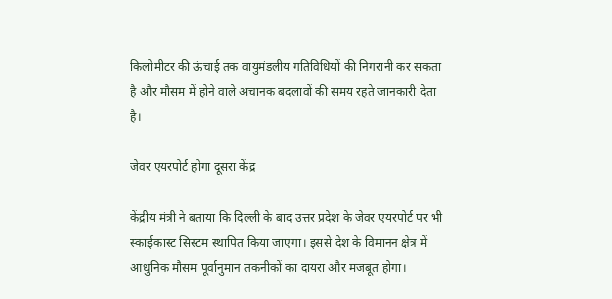किलोमीटर की ऊंचाई तक वायुमंडलीय गतिविधियों की निगरानी कर सकता है और मौसम में होने वाले अचानक बदलावों की समय रहते जानकारी देता है।

जेवर एयरपोर्ट होगा दूसरा केंद्र

केंद्रीय मंत्री ने बताया कि दिल्ली के बाद उत्तर प्रदेश के जेवर एयरपोर्ट पर भी स्काईकास्ट सिस्टम स्थापित किया जाएगा। इससे देश के विमानन क्षेत्र में आधुनिक मौसम पूर्वानुमान तकनीकों का दायरा और मजबूत होगा।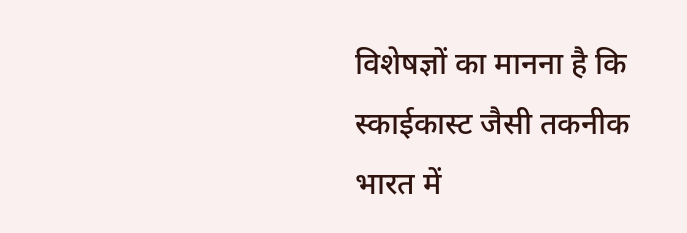विशेषज्ञों का मानना है कि स्काईकास्ट जैसी तकनीक भारत में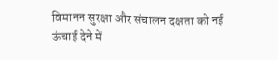विमानन सुरक्षा और संचालन दक्षता को नई ऊंचाई देने में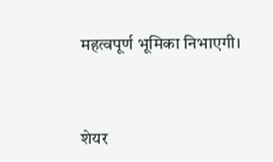महत्वपूर्ण भूमिका निभाएगी।



शेयर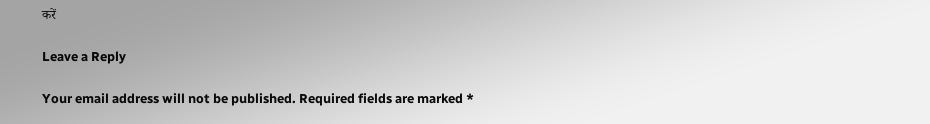करें

Leave a Reply

Your email address will not be published. Required fields are marked *